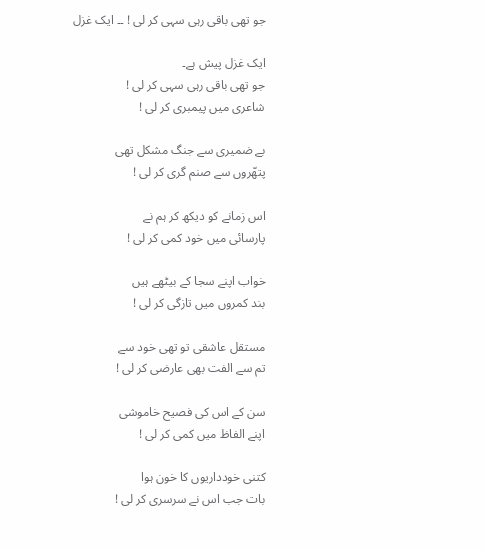جو تھی باقی رہی سہی کر لی ! ۔۔ ایک غزل

ایک غزل پیش ہے۔
جو تھی باقی رہی سہی کر لی !
شاعری میں پیمبری کر لی !

بے ضمیری سے جنگ مشکل تھی
پتھّروں سے صنم گری کر لی !

اس زمانے کو دیکھ کر ہم نے
پارسائی میں خود کمی کر لی !

خواب اپنے سجا کے بیٹھے ہیں
بند کمروں میں تازگی کر لی !

مستقل عاشقی تو تھی خود سے
تم سے الفت بھی عارضی کر لی !

سن کے اس کی فصیح خاموشی
اپنے الفاظ میں کمی کر لی !

کتنی خودداریوں کا خون ہوا
بات جب اس نے سرسری کر لی !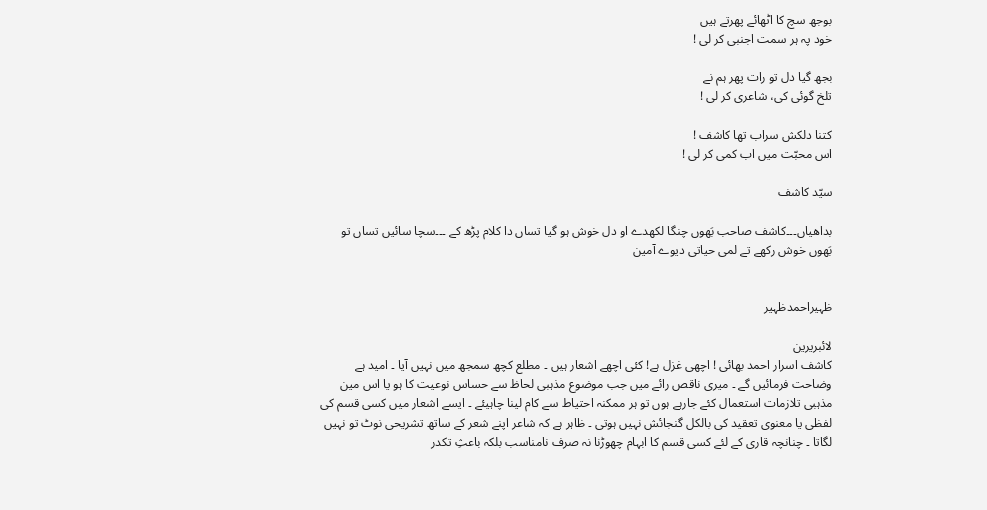بوجھ سچ کا اٹھائے پھرتے ہیں
خود پہ ہر سمت اجنبی کر لی !

بجھ گیا دل تو رات پھر ہم نے
تلخ گوئی کی، شاعری کر لی !

کتنا دلکش سراب تھا کاشف !
اس محبّت میں اب کمی کر لی !

سیّد کاشف

بداھیاں۔۔۔کاشف صاحب بَھوں چنگا لکھدے او دل خوش ہو گیا تساں دا کلام پڑھ کے ۔۔۔سچا سائیں تساں تو بَھوں خوش رکھے تے لمی حیاتی دیوے آمین


ظہیراحمدظہیر

لائبریرین
کاشف اسرار احمد بھائی ! اچھی غزل ہے! کئی اچھے اشعار ہیں ۔ مطلع کچھ سمجھ میں نہیں آیا ۔ امید ہے وضاحت فرمائیں گے ۔ میری ناقص رائے میں جب موضوع مذہبی لحاظ سے حساس نوعیت کا ہو یا اس مین مذہبی تلازمات استعمال کئے جارہے ہوں تو ہر ممکنہ احتیاط سے کام لینا چاہیئے ۔ ایسے اشعار میں کسی قسم کی لفظی یا معنوی تعقید کی بالکل گنجائش نہیں ہوتی ۔ ظاہر ہے کہ شاعر اپنے شعر کے ساتھ تشریحی نوٹ تو نہیں لگاتا ۔ چنانچہ قاری کے لئے کسی قسم کا ابہام چھوڑنا نہ صرف نامناسب بلکہ باعثِ تکدر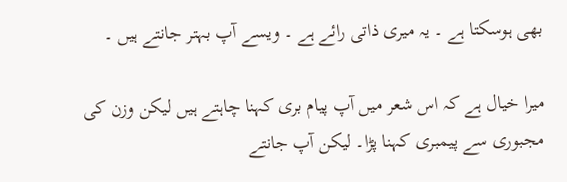بھی ہوسکتا ہے ۔ یہ میری ذاتی رائے ہے ۔ ویسے آپ بہتر جانتے ہیں ۔

میرا خیال ہے کہ اس شعر میں آپ پیام بری کہنا چاہتے ہیں لیکن وزن کی مجبوری سے پیمبری کہنا پڑا۔ لیکن آپ جانتے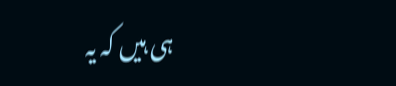ہی ہیں کہ یہ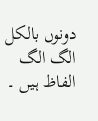دونوں بالکل الگ الگ الفاظ ہیں ۔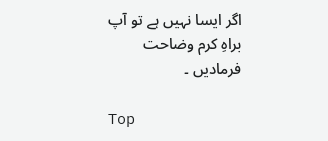اگر ایسا نہیں ہے تو آپ براہِ کرم وضاحت فرمادیں ۔

Top